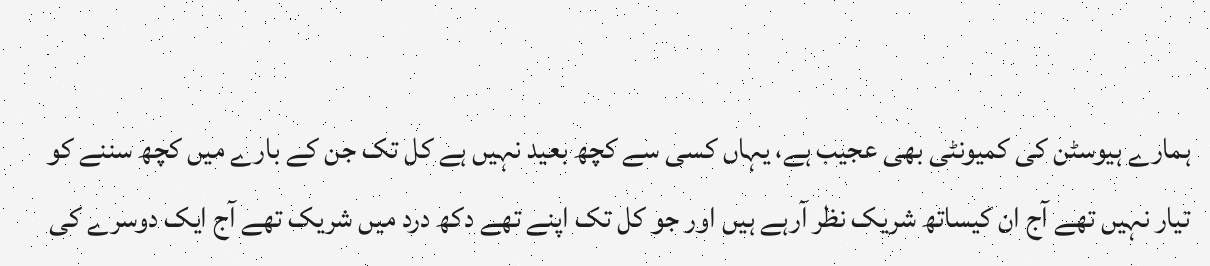ہمارے ہیوسٹن کی کمیونٹی بھی عجیب ہے، یہاں کسی سے کچھ بعید نہیں ہے کل تک جن کے بارے میں کچھ سننے کو تیار نہیں تھے آج ان کیساتھ شریک نظر آرہے ہیں اور جو کل تک اپنے تھے دکھ درد میں شریک تھے آج ایک دوسرے کی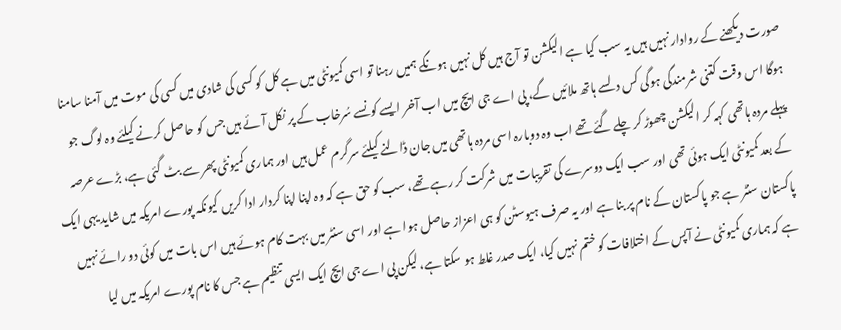صورت دیکھنے کے روادار نہیں ہیں یہ سب کیا ہے الیکشن تو آج ہیں کل نہیں ہونگے ہمیں رہنا تو اسی کمیونٹی میں ہے کل کو کسی کی شادی میں کسی کی موت میں آمنا سامنا ہوگا اس وقت کتنی شرمندگی ہوگی کس دلسے ہاتھ ملائیں گے، پی اے جی ایچ میں اب آخر ایسے کونسے سُرخاب کے پر نکل آئے ہیں جس کو حاصل کرنے کیلئے وہ لوگ جو پہلے مردہ ہاتھی کہہ کر الیکشن چھوڑ کر چلے گئے تھے اب وہ دوبارہ اسی مردہ ہاتھی میں جان ڈالنے کیلئے سرگرم عمل ہیں اور ہماری کمیونٹی پھر سے بٹ گئی ہے، بڑے عرصہ کے بعد کمیونٹی ایک ہوئی تھی اور سب ایک دوسرے کی تقریبات میں شرکت کر رہے تھے، سب کو حق ہے کہ وہ اپنا اپنا کردار ادا کریں کیونکہ پورے امریکہ میں شاید یہی ایک پاکستان سنٹر ہے جو پاکستان کے نام پر بنا ہے اور یہ صرف ہیوسٹن کو ہی اعزاز حاصل ہوا ہے اور اسی سنٹر میں بہت کام ہوئے ہیں اس بات میں کوئی دو رائے نہیں ہے کہ ہماری کمیونٹی نے آپس کے اختلافات کو ختم نہیں کیا، ایک صدر غلط ہو سکتا ہے، لیکن پی اے جی ایچ ایک ایسی تنظیم ہے جس کا نام پورے امریکہ میں لیا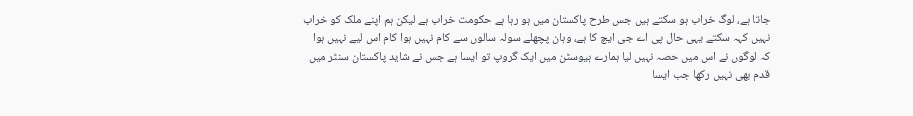جاتا ہے، لوگ خراب ہو سکتے ہیں جس طرح پاکستان میں ہو رہا ہے حکومت خراب ہے لیکن ہم اپنے ملک کو خراب نہیں کہہ سکتے یہی حال پی اے جی ایچ کا ہے، وہان پچھلے سولہ سالوں سے کام نہیں ہوا کام اس لیے نہیں ہوا کہ لوگوں نے اس میں حصہ نہیں لیا ہمارے ہیوسٹن میں ایک گروپ تو ایسا ہے جس نے شاید پاکستان سنٹر میں قدم بھی نہیں رکھا جب ایسا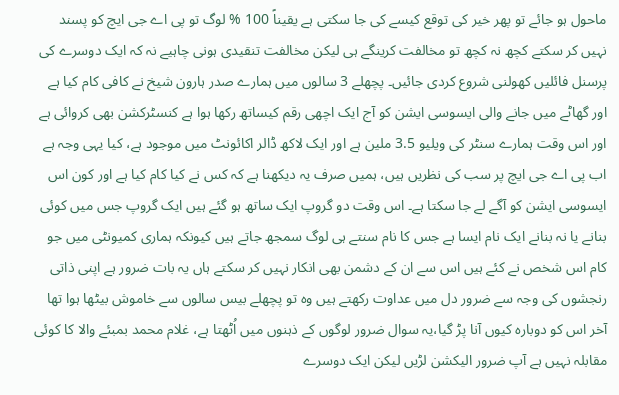ماحول ہو جائے تو پھر خیر کی توقع کیسے کی جا سکتی ہے یقیناً 100 % لوگ تو پی اے جی ایچ کو پسند نہیں کر سکتے کچھ نہ کچھ تو مخالفت کرینگے ہی لیکن مخالفت تنقیدی ہونی چاہیے نہ کہ ایک دوسرے کی پرسنل فائلیں کھولنی شروع کردی جائیں۔ پچھلے 3 سالوں میں ہمارے صدر ہارون شیخ نے کافی کام کیا ہے اور گھاٹے میں جانے والی ایسوسی ایشن کو آج ایک اچھی رقم کیساتھ رکھا ہوا ہے کنسٹرکشن بھی کروائی ہے اور اس وقت ہمارے سنٹر کی ویلیو 3.5 ملین ہے اور ایک لاکھ ڈالر اکائونٹ میں موجود ہے، کیا یہی وجہ ہے اب پی اے جی ایچ پر سب کی نظریں ہیں، ہمیں صرف یہ دیکھنا ہے کہ کس نے کیا کام کیا ہے اور کون اس ایسوسی ایشن کو آگے لے جا سکتا ہے۔ اس وقت دو گروپ ایک ساتھ ہو گئے ہیں ایک گروپ جس میں کوئی بنانے یا نہ بنانے ایک نام ایسا ہے جس کا نام سنتے ہی لوگ سمجھ جاتے ہیں کیونکہ ہماری کمیونٹی میں جو کام اس شخص نے کئے ہیں اس سے ان کے دشمن بھی انکار نہیں کر سکتے ہاں یہ بات ضرور ہے اپنی ذاتی رنجشوں کی وجہ سے ضرور دل میں عداوت رکھتے ہیں وہ تو پچھلے بیس سالوں سے خاموش بیٹھا ہوا تھا آخر اس کو دوبارہ کیوں آنا پڑ گیا،یہ سوال ضرور لوگوں کے ذہنوں میں اُٹھتا ہے، غلام محمد بمبئے والا کا کوئی مقابلہ نہیں ہے آپ ضرور الیکشن لڑیں لیکن ایک دوسرے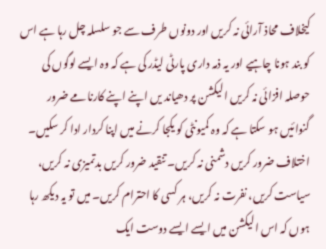کیخلاف محاذ آرائی نہ کریں اور دونوں طرف سے جو سلسلہ چل رہا ہے اس کو بند ہونا چاہیے اور یہ ذمہ داری پارٹی لیڈر کی ہے کہ وہ ایسے لوگوں کی حوصلہ افزائی نہ کریں الیکشن پر دھیاند یں اپنے اپنے کارنامے ضرور گنوائیں ہو سکتا ہے کہ وہ کمیونٹی کو یکجا کرنے میں اپنا کردار ادا کر سکیں۔ اختلاف ضرور کریں دشمنی نہ کریں۔ تنقید ضرور کریں بدتمیزی نہ کریں، سیاست کریں، نفرت نہ کریں، ہر کسی کا احترام کریں۔ میں تو یہ دیکھ رہا ہوں کہ اس الیکشن میں ایسے ایسے دوست ایک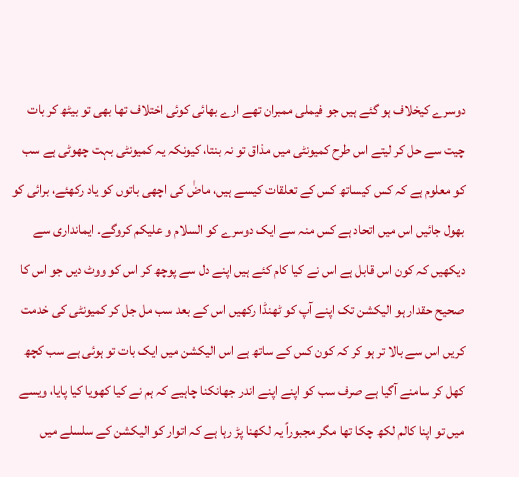دوسرے کیخلاف ہو گئے ہیں جو فیملی ممبران تھے ارے بھائی کوئی اختلاف تھا بھی تو بیٹھ کر بات چیت سے حل کر لیتے اس طرح کمیونٹی میں مذاق تو نہ بنتا، کیونکہ یہ کمیونٹی بہت چھوٹی ہے سب کو معلوم ہے کہ کس کیساتھ کس کے تعلقات کیسے ہیں، ماضٰ کی اچھی باتوں کو یاد رکھئے، برائی کو بھول جائیں اس میں اتحاد ہے کس منہ سے ایک دوسرے کو السلام و علیکم کروگے۔ ایمانداری سے دیکھیں کہ کون اس قابل ہے اس نے کیا کام کئے ہیں اپنے دل سے پوچھ کر اس کو ووٹ دیں جو اس کا صحیح حقدار ہو الیکشن تک اپنے آپ کو ٹھنڈا رکھیں اس کے بعد سب مل جل کر کمیونٹی کی خدمت کریں اس سے بالا تر ہو کر کہ کون کس کے ساتھ ہے اس الیکشن میں ایک بات تو ہوئی ہے سب کچھ کھل کر سامنے آگیا ہے صرف سب کو اپنے اپنے اندر جھانکنا چاہیے کہ ہم نے کیا کھویا کیا پایا، ویسے میں تو اپنا کالم لکھ چکا تھا مگر مجبوراً یہ لکھنا پڑ رہا ہے کہ اتوار کو الیکشن کے سلسلے میں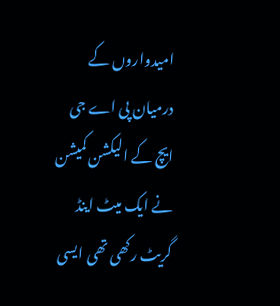امیدواروں کے درمیان پی اے جی ایچ کے الیکشن کمیشن نے ایک میٹ اینڈ گریٹ رکھی تھی ایسی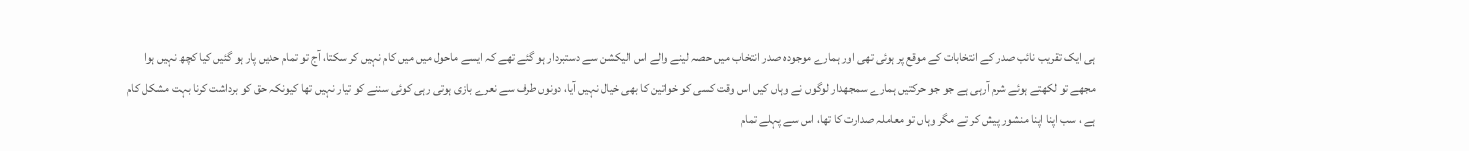ہی ایک تقریب نائب صدر کے انتخابات کے موقع پر ہوئی تھی اور ہمارے موجودہ صدر انتخاب میں حصہ لینے والے اس الیکشن سے دستبردار ہو گئے تھے کہ ایسے ماحول میں میں کام نہیں کر سکتا، آج تو تمام حدیں پار ہو گئیں کیا کچھ نہیں ہوا مجھے تو لکھتے ہوئے شرم آرہی ہے جو جو حرکتیں ہمارے سمجھدار لوگوں نے وہاں کیں اس وقت کسی کو خواتین کا بھی خیال نہیں آیا، دونوں طرف سے نعرے بازی ہوتی رہی کوئی سننے کو تیار نہیں تھا کیونکہ حق کو برداشت کرنا بہت مشکل کام ہے ، سب اپنا اپنا منشور پیش کر تے مگر وہاں تو معاملہ صدارت کا تھا، اس سے پہلے تمام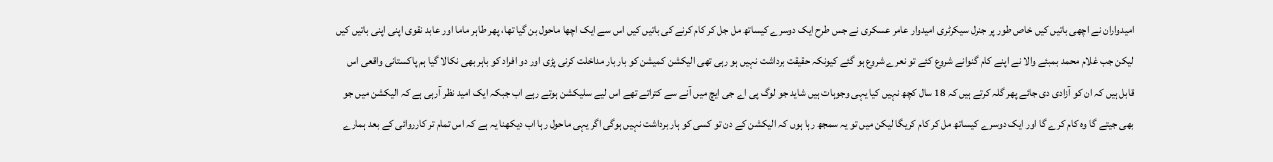امیدواران نے اچھی باتیں کیں خاص طور پر جنرل سیکرٹری امیدوار عامر عسکری نے جس طرح ایک دوسرے کیساتھ مل جل کر کام کرنے کی باتیں کیں اس سے ایک اچھا ماحول بن گیا تھا، پھر طاہر ماما اور عابد نقوی اپنی اپنی باتیں کیں لیکن جب غلام محمد بمبئے والا نے اپنے کام گنوانے شروع کئے تو نعرے شروع ہو گئے کیونکہ حقیقت برداشت نہیں ہو رہی تھی الیکشن کمیشن کو بار بار مداخلت کرنی پڑی اور دو افراد کو باہر بھی نکالا گیا ہم پاکستانی واقعی اس قابل ہیں کہ ان کو آزادی دی جائے پھر گلہ کرتے ہیں کہ 18 سال کچھ نہیں کیا یہی وجوہات ہیں شاید جو لوگ پی اے جی ایچ میں آنے سے کتراتے تھے اس لیے سلیکشن ہوتے رہے اب جبکہ ایک امید نظر آرہی ہے کہ الیکشن میں جو بھی جیتے گا وہ کام کرے گا اور ایک دوسرے کیساتھ مل کر کام کریگا لیکن میں تو یہ سمجھ رہا ہوں کہ الیکشن کے دن تو کسی کو ہار برداشت نہیں ہوگی اگر یہی ماحول رہا اب دیکھنا یہ ہے کہ اس تمام تر کارروائی کے بعد ہمارے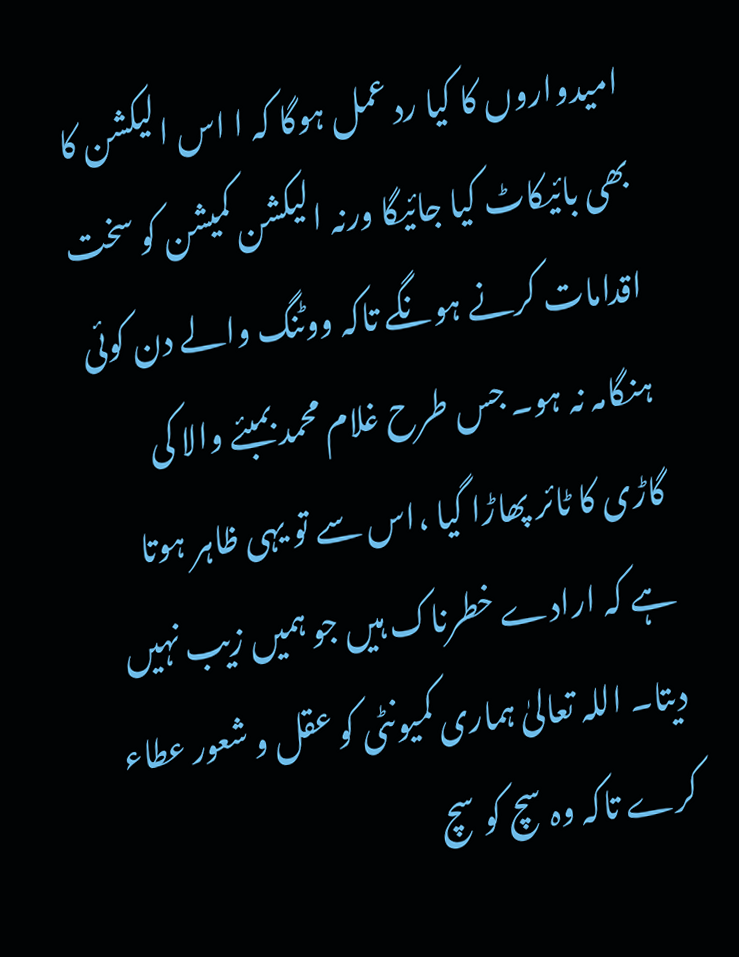امیدواروں کا کیا رد عمل ہوگا کہ ا اس الیکشن کا بھی بائیکاٹ کیا جائیگا ورنہ الیکشن کمیشن کو سخت اقدامات کرنے ہونگے تاکہ ووٹنگ والے دن کوئی ہنگامہ نہ ہو۔ جس طرح غلام محمد بمبئے والا کی گاڑی کا ٹائر پھاڑا گیا ،اس سے تو یہی ظاہر ہوتا ہے کہ ارادے خطرناک ہیں جو ہمیں زیب نہیں دیتا۔ اللہ تعالیٰ ہماری کمیونٹی کو عقل و شعور عطاء کرے تاکہ وہ سچ کو سچ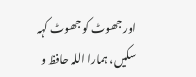اور جھوٹ کو جھوٹ کہہ سکیں، ہمارا اللہ حافظ و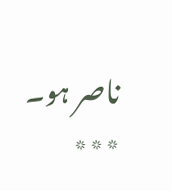ناصر ہو۔
٭٭٭